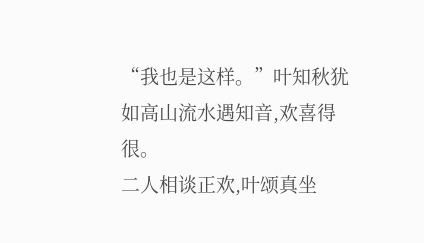“我也是这样。”叶知秋犹如高山流水遇知音,欢喜得很。
二人相谈正欢,叶颂真坐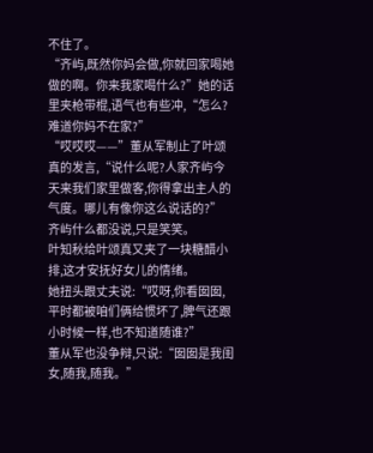不住了。
“齐屿,既然你妈会做,你就回家喝她做的啊。你来我家喝什么?”她的话里夹枪带棍,语气也有些冲,“怎么?难道你妈不在家?”
“哎哎哎——”董从军制止了叶颂真的发言,“说什么呢?人家齐屿今天来我们家里做客,你得拿出主人的气度。哪儿有像你这么说话的?”
齐屿什么都没说,只是笑笑。
叶知秋给叶颂真又夹了一块糖醋小排,这才安抚好女儿的情绪。
她扭头跟丈夫说:“哎呀,你看囡囡,平时都被咱们俩给惯坏了,脾气还跟小时候一样,也不知道随谁?”
董从军也没争辩,只说:“囡囡是我闺女,随我,随我。”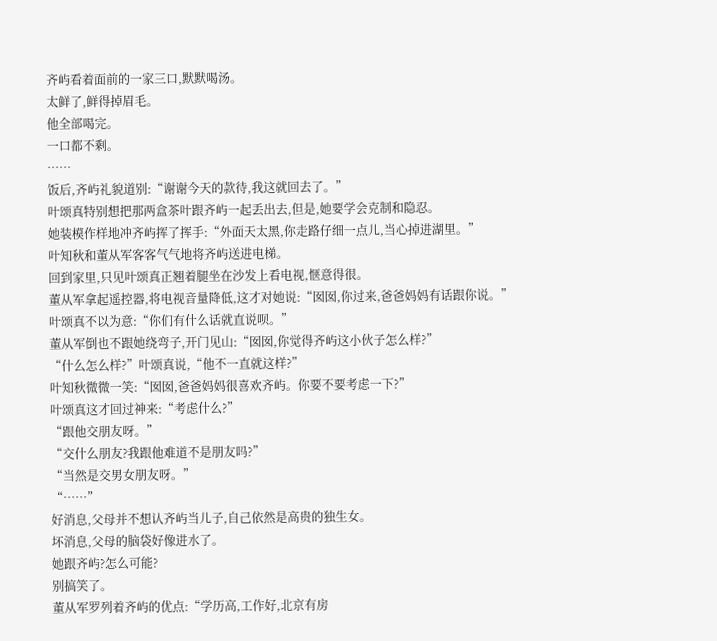齐屿看着面前的一家三口,默默喝汤。
太鲜了,鲜得掉眉毛。
他全部喝完。
一口都不剩。
……
饭后,齐屿礼貌道别:“谢谢今天的款待,我这就回去了。”
叶颂真特别想把那两盒茶叶跟齐屿一起丢出去,但是,她要学会克制和隐忍。
她装模作样地冲齐屿挥了挥手:“外面天太黑,你走路仔细一点儿,当心掉进湖里。”
叶知秋和董从军客客气气地将齐屿送进电梯。
回到家里,只见叶颂真正翘着腿坐在沙发上看电视,惬意得很。
董从军拿起遥控器,将电视音量降低,这才对她说:“囡囡,你过来,爸爸妈妈有话跟你说。”
叶颂真不以为意:“你们有什么话就直说呗。”
董从军倒也不跟她绕弯子,开门见山:“囡囡,你觉得齐屿这小伙子怎么样?”
“什么怎么样?”叶颂真说,“他不一直就这样?”
叶知秋微微一笑:“囡囡,爸爸妈妈很喜欢齐屿。你要不要考虑一下?”
叶颂真这才回过神来:“考虑什么?”
“跟他交朋友呀。”
“交什么朋友?我跟他难道不是朋友吗?”
“当然是交男女朋友呀。”
“……”
好消息,父母并不想认齐屿当儿子,自己依然是高贵的独生女。
坏消息,父母的脑袋好像进水了。
她跟齐屿?怎么可能?
别搞笑了。
董从军罗列着齐屿的优点:“学历高,工作好,北京有房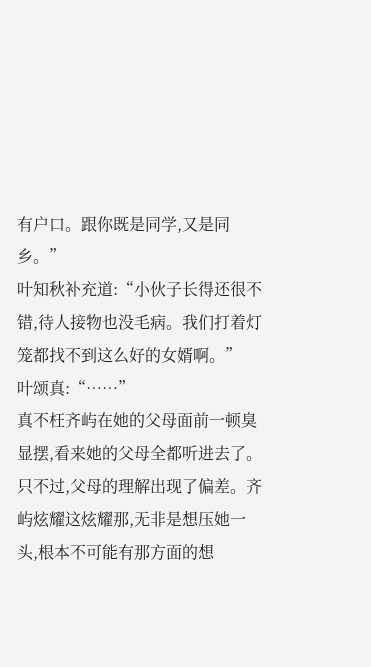有户口。跟你既是同学,又是同乡。”
叶知秋补充道:“小伙子长得还很不错,待人接物也没毛病。我们打着灯笼都找不到这么好的女婿啊。”
叶颂真:“……”
真不枉齐屿在她的父母面前一顿臭显摆,看来她的父母全都听进去了。
只不过,父母的理解出现了偏差。齐屿炫耀这炫耀那,无非是想压她一头,根本不可能有那方面的想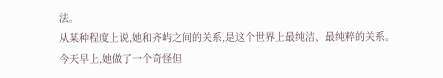法。
从某种程度上说,她和齐屿之间的关系,是这个世界上最纯洁、最纯粹的关系。
今天早上,她做了一个奇怪但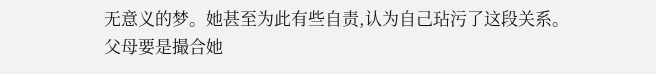无意义的梦。她甚至为此有些自责,认为自己玷污了这段关系。
父母要是撮合她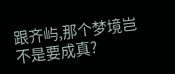跟齐屿,那个梦境岂不是要成真?